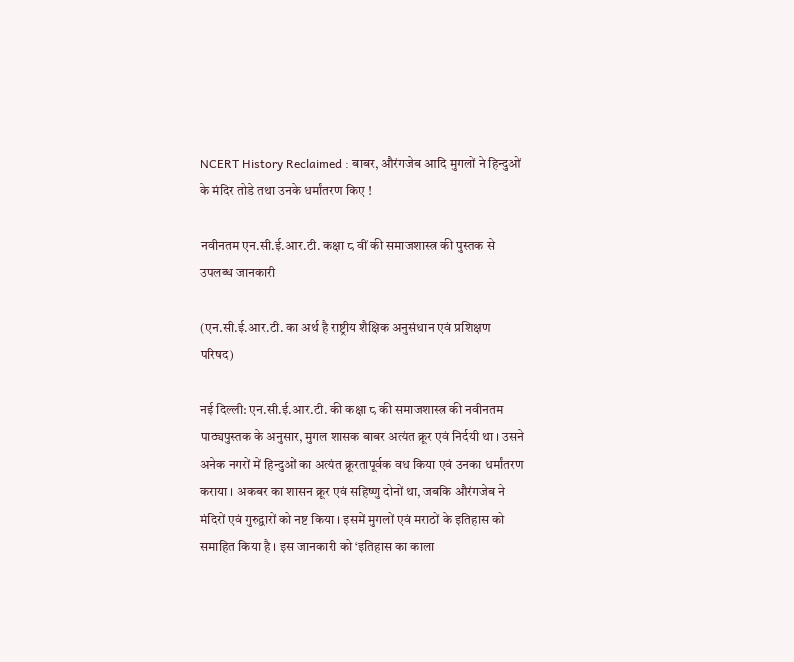NCERT History Reclaimed : बाबर, औरंगजेब आदि मुगलों ने हिन्दुओं के मंदिर तोडे तथा उनके धर्मांतरण किए !

नवीनतम एन.सी.ई.आर.टी. कक्षा ८ वीं की समाजशास्त्र की पुस्तक से उपलब्ध जानकारी

(एन.सी.ई.आर.टी. का अर्थ है राष्ट्रीय शैक्षिक अनुसंधान एवं प्रशिक्षण परिषद)

नई दिल्ली: एन.सी.ई.आर.टी. की कक्षा ८ की समाजशास्त्र की नवीनतम पाठ्यपुस्तक के अनुसार, मुगल शासक बाबर अत्यंत क्रूर एवं निर्दयी था । उसने अनेक नगरों में हिन्दुओं का अत्यंत क्रूरतापूर्वक वध किया एवं उनका धर्मांतरण कराया । अकबर का शासन क्रूर एवं सहिष्णु दोनों था, जबकि औरंगजेब ने मंदिरों एवं गुरुद्वारों को नष्ट किया । इसमें मुगलों एवं मराठों के इतिहास को समाहित किया है । इस जानकारी को ‘इतिहास का काला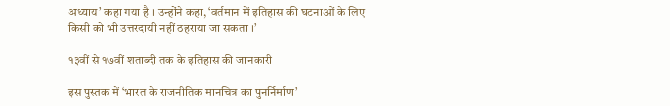अध्याय’ कहा गया है । उन्होंने कहा, ‘वर्तमान में इतिहास की घटनाओं के लिए किसी को भी उत्तरदायी नहीं ठहराया जा सकता ।’

१३वीं से १७वीं शताब्दी तक के इतिहास की जानकारी

इस पुस्तक में ‘भारत के राजनीतिक मानचित्र का पुनर्निर्माण’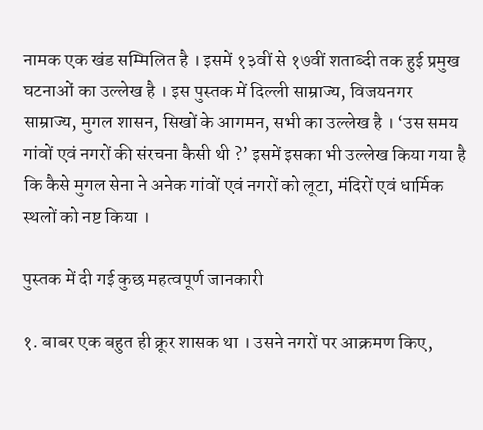नामक एक खंड सम्मिलित है । इसमें १३वीं से १७वीं शताब्दी तक हुई प्रमुख घटनाओं का उल्लेख है । इस पुस्तक में दिल्ली साम्राज्य, विजयनगर साम्राज्य, मुगल शासन, सिखों के आगमन, सभी का उल्लेख है । ‘उस समय गांवों एवं नगरों की संरचना कैसी थी ?’ इसमें इसका भी उल्लेख किया गया है कि कैसे मुगल सेना ने अनेक गांवों एवं नगरों को लूटा, मंदिरों एवं धार्मिक स्थलों को नष्ट किया ।

पुस्तक में दी गई कुछ महत्वपूर्ण जानकारी

१. बाबर एक बहुत ही क्रूर शासक था । उसने नगरों पर आक्रमण किए,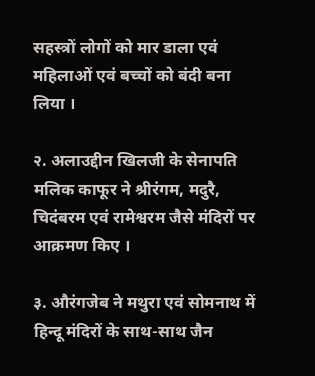सहस्त्रों लोगों को मार डाला एवं महिलाओं एवं बच्चों को बंदी बना लिया ।

२. अलाउद्दीन खिलजी के सेनापति मलिक काफूर ने श्रीरंगम, मदुरै, चिदंबरम एवं रामेश्वरम जैसे मंदिरों पर आक्रमण किए ।

३. औरंगजेब ने मथुरा एवं सोमनाथ में हिन्दू मंदिरों के साथ-साथ जैन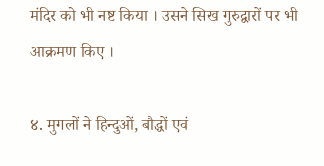मंदिर को भी नष्ट किया । उसने सिख गुरुद्वारों पर भी आक्रमण किए ।

४. मुगलों ने हिन्दुओं, बौद्धों एवं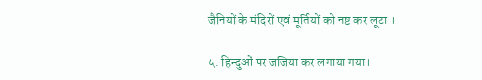जैनियों के मंदिरों एवं मूर्तियों को नष्ट कर लूटा ।

५. हिन्दुओं पर जजिया कर लगाया गया।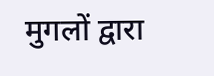मुगलों द्वारा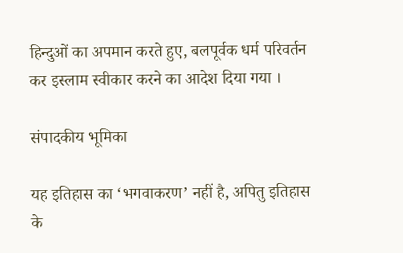हिन्दुओं का अपमान करते हुए, बलपूर्वक धर्म परिवर्तन कर इस्लाम स्वीकार करने का आदेश दिया गया ।

संपादकीय भूमिका

यह इतिहास का ‘भगवाकरण’ नहीं है, अपितु इतिहास के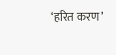‘हरित करण’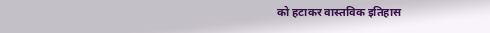को हटाकर वास्तविक इतिहास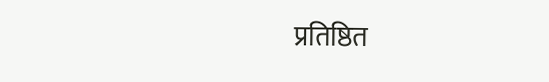प्रतिष्ठित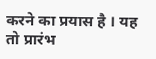करने का प्रयास है । यह तो प्रारंभ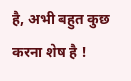है, अभी बहुत कुछ करना शेष है !